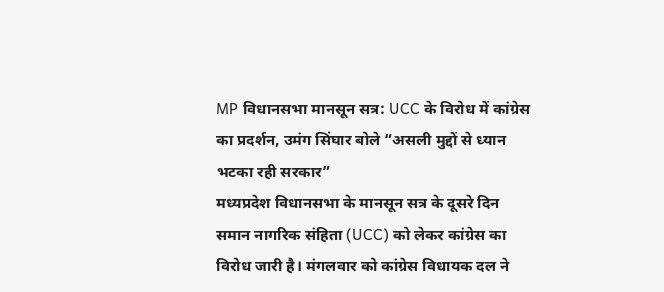MP विधानसभा मानसून सत्र: UCC के विरोध में कांग्रेस का प्रदर्शन, उमंग सिंघार बोले “असली मुद्दों से ध्यान भटका रही सरकार”
मध्यप्रदेश विधानसभा के मानसून सत्र के दूसरे दिन समान नागरिक संहिता (UCC) को लेकर कांग्रेस का विरोध जारी है। मंगलवार को कांग्रेस विधायक दल ने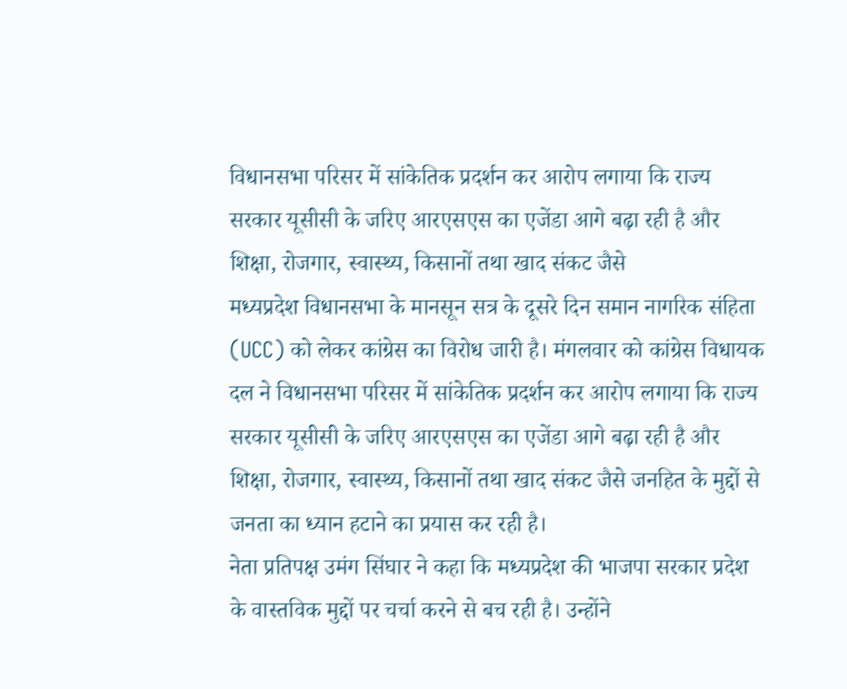विधानसभा परिसर में सांकेतिक प्रदर्शन कर आरोप लगाया कि राज्य सरकार यूसीसी के जरिए आरएसएस का एजेंडा आगे बढ़ा रही है और शिक्षा, रोजगार, स्वास्थ्य, किसानों तथा खाद संकट जैसे
मध्यप्रदेश विधानसभा के मानसून सत्र के दूसरे दिन समान नागरिक संहिता (UCC) को लेकर कांग्रेस का विरोध जारी है। मंगलवार को कांग्रेस विधायक दल ने विधानसभा परिसर में सांकेतिक प्रदर्शन कर आरोप लगाया कि राज्य सरकार यूसीसी के जरिए आरएसएस का एजेंडा आगे बढ़ा रही है और शिक्षा, रोजगार, स्वास्थ्य, किसानों तथा खाद संकट जैसे जनहित के मुद्दों से जनता का ध्यान हटाने का प्रयास कर रही है।
नेता प्रतिपक्ष उमंग सिंघार ने कहा कि मध्यप्रदेश की भाजपा सरकार प्रदेश के वास्तविक मुद्दों पर चर्चा करने से बच रही है। उन्होंने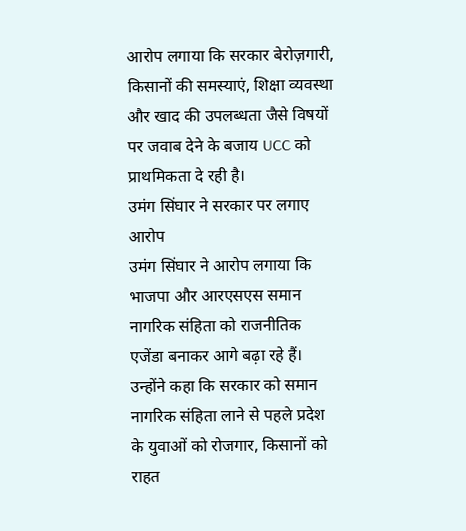आरोप लगाया कि सरकार बेरोज़गारी, किसानों की समस्याएं, शिक्षा व्यवस्था और खाद की उपलब्धता जैसे विषयों पर जवाब देने के बजाय UCC को प्राथमिकता दे रही है।
उमंग सिंघार ने सरकार पर लगाए आरोप
उमंग सिंघार ने आरोप लगाया कि भाजपा और आरएसएस समान नागरिक संहिता को राजनीतिक एजेंडा बनाकर आगे बढ़ा रहे हैं। उन्होंने कहा कि सरकार को समान नागरिक संहिता लाने से पहले प्रदेश के युवाओं को रोजगार, किसानों को राहत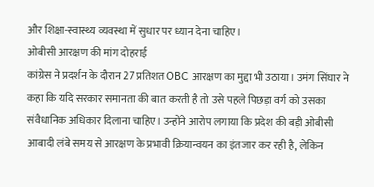और शिक्षा-स्वास्थ्य व्यवस्था में सुधार पर ध्यान देना चाहिए।
ओबीसी आरक्षण की मांग दोहराई
कांग्रेस ने प्रदर्शन के दौरान 27 प्रतिशत OBC आरक्षण का मुद्दा भी उठाया। उमंग सिंघार ने कहा कि यदि सरकार समानता की बात करती है तो उसे पहले पिछड़ा वर्ग को उसका संवैधानिक अधिकार दिलाना चाहिए। उन्होंने आरोप लगाया कि प्रदेश की बड़ी ओबीसी आबादी लंबे समय से आरक्षण के प्रभावी क्रियान्वयन का इंतजार कर रही है, लेकिन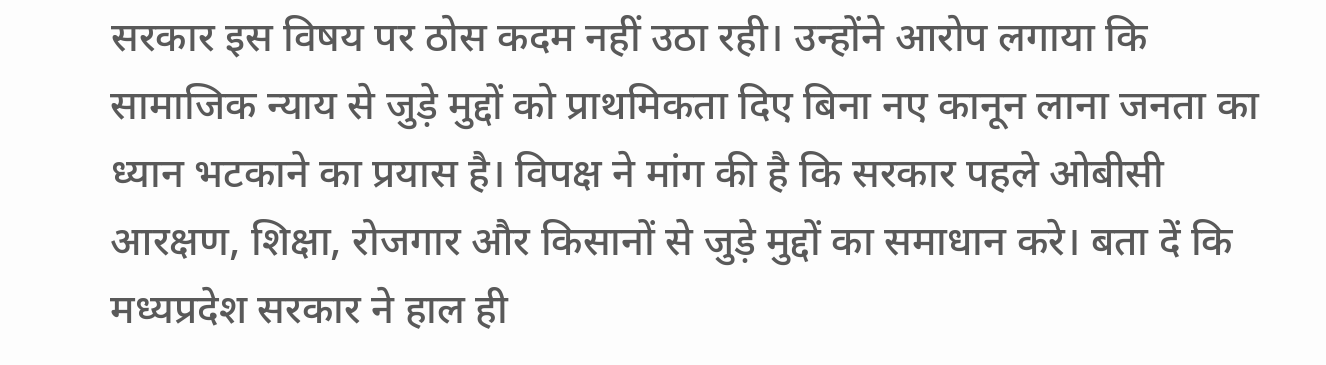सरकार इस विषय पर ठोस कदम नहीं उठा रही। उन्होंने आरोप लगाया कि सामाजिक न्याय से जुड़े मुद्दों को प्राथमिकता दिए बिना नए कानून लाना जनता का ध्यान भटकाने का प्रयास है। विपक्ष ने मांग की है कि सरकार पहले ओबीसी आरक्षण, शिक्षा, रोजगार और किसानों से जुड़े मुद्दों का समाधान करे। बता दें कि मध्यप्रदेश सरकार ने हाल ही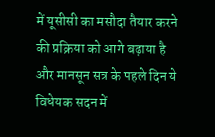में यूसीसी का मसौदा तैयार करने की प्रक्रिया को आगे बढ़ाया है और मानसून सत्र के पहले दिन ये विधेयक सदन में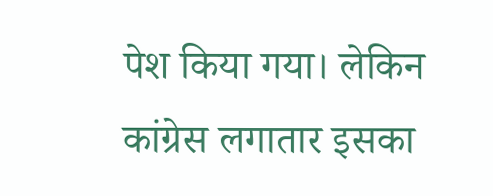पेश किया गया। लेकिन कांग्रेस लगातार इसका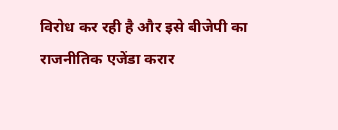विरोध कर रही है और इसे बीजेपी का राजनीतिक एजेंडा करार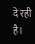दे रही है।